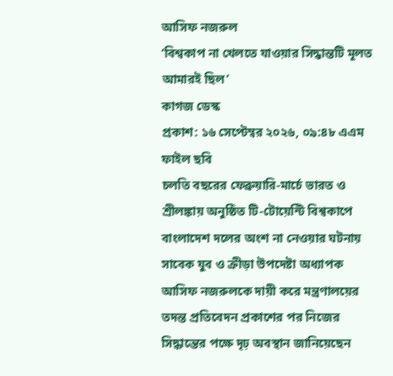আসিফ নজরুল
‘বিশ্বকাপ না খেলতে যাওয়ার সিদ্ধান্তটি মূলত আমারই ছিল’
কাগজ ডেস্ক
প্রকাশ: ১৬ সেপ্টেম্বর ২০২৬, ০৯:৪৮ এএম
ফাইল ছবি
চলতি বছরের ফেব্রুয়ারি-মার্চে ভারত ও শ্রীলঙ্কায় অনুষ্ঠিত টি-টোয়েন্টি বিশ্বকাপে বাংলাদেশ দলের অংশ না নেওয়ার ঘটনায় সাবেক যুব ও ক্রীড়া উপদেষ্টা অধ্যাপক আসিফ নজরুলকে দায়ী করে মন্ত্রণালয়ের তদন্ত প্রতিবেদন প্রকাশের পর নিজের সিদ্ধান্তের পক্ষে দৃঢ় অবস্থান জানিয়েছেন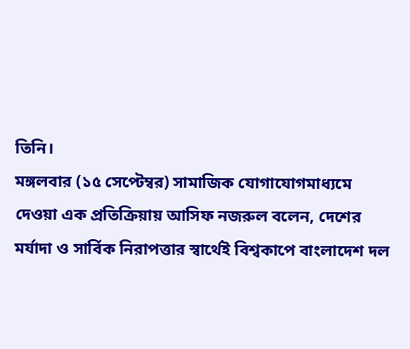তিনি।
মঙ্গলবার (১৫ সেপ্টেম্বর) সামাজিক যোগাযোগমাধ্যমে দেওয়া এক প্রতিক্রিয়ায় আসিফ নজরুল বলেন, দেশের মর্যাদা ও সার্বিক নিরাপত্তার স্বার্থেই বিশ্বকাপে বাংলাদেশ দল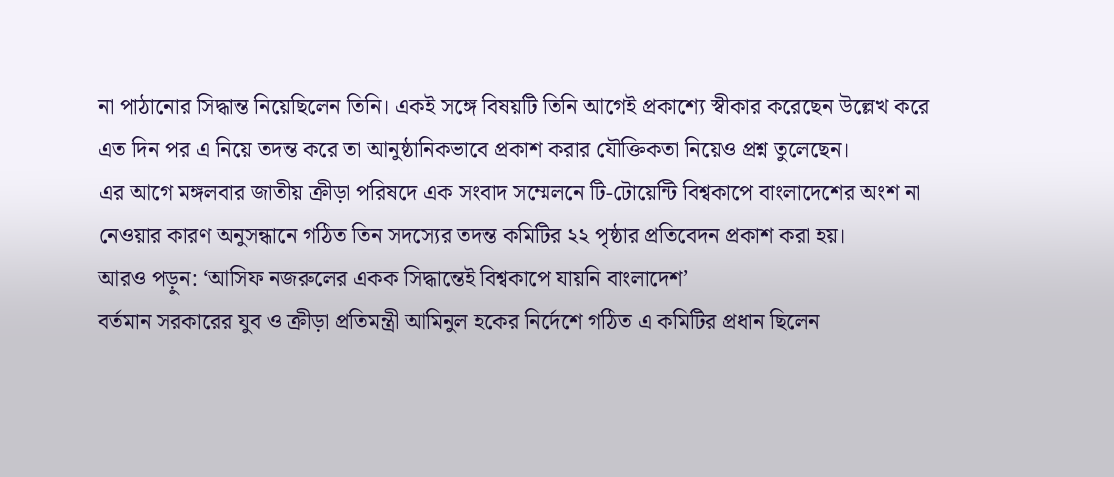না পাঠানোর সিদ্ধান্ত নিয়েছিলেন তিনি। একই সঙ্গে বিষয়টি তিনি আগেই প্রকাশ্যে স্বীকার করেছেন উল্লেখ করে এত দিন পর এ নিয়ে তদন্ত করে তা আনুষ্ঠানিকভাবে প্রকাশ করার যৌক্তিকতা নিয়েও প্রশ্ন তুলেছেন।
এর আগে মঙ্গলবার জাতীয় ক্রীড়া পরিষদে এক সংবাদ সম্মেলনে টি-টোয়েন্টি বিশ্বকাপে বাংলাদেশের অংশ না নেওয়ার কারণ অনুসন্ধানে গঠিত তিন সদস্যের তদন্ত কমিটির ২২ পৃষ্ঠার প্রতিবেদন প্রকাশ করা হয়।
আরও পড়ুন: ‘আসিফ নজরুলের একক সিদ্ধান্তেই বিশ্বকাপে যায়নি বাংলাদেশ’
বর্তমান সরকারের যুব ও ক্রীড়া প্রতিমন্ত্রী আমিনুল হকের নির্দেশে গঠিত এ কমিটির প্রধান ছিলেন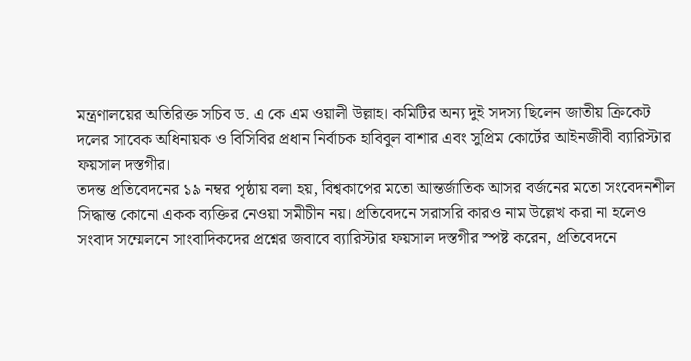মন্ত্রণালয়ের অতিরিক্ত সচিব ড. এ কে এম ওয়ালী উল্লাহ। কমিটির অন্য দুই সদস্য ছিলেন জাতীয় ক্রিকেট দলের সাবেক অধিনায়ক ও বিসিবির প্রধান নির্বাচক হাবিবুল বাশার এবং সুপ্রিম কোর্টের আইনজীবী ব্যারিস্টার ফয়সাল দস্তগীর।
তদন্ত প্রতিবেদনের ১৯ নম্বর পৃষ্ঠায় বলা হয়, বিশ্বকাপের মতো আন্তর্জাতিক আসর বর্জনের মতো সংবেদনশীল সিদ্ধান্ত কোনো একক ব্যক্তির নেওয়া সমীচীন নয়। প্রতিবেদনে সরাসরি কারও নাম উল্লেখ করা না হলেও সংবাদ সম্মেলনে সাংবাদিকদের প্রশ্নের জবাবে ব্যারিস্টার ফয়সাল দস্তগীর স্পষ্ট করেন, প্রতিবেদনে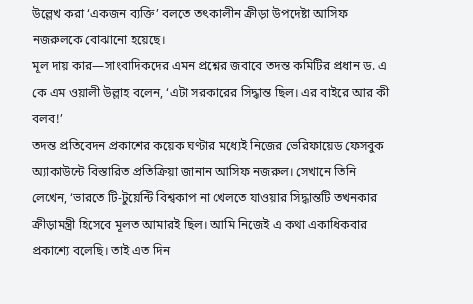উল্লেখ করা ‘একজন ব্যক্তি’ বলতে তৎকালীন ক্রীড়া উপদেষ্টা আসিফ নজরুলকে বোঝানো হয়েছে।
মূল দায় কার—সাংবাদিকদের এমন প্রশ্নের জবাবে তদন্ত কমিটির প্রধান ড. এ কে এম ওয়ালী উল্লাহ বলেন, ‘এটা সরকারের সিদ্ধান্ত ছিল। এর বাইরে আর কী বলব!’
তদন্ত প্রতিবেদন প্রকাশের কয়েক ঘণ্টার মধ্যেই নিজের ভেরিফায়েড ফেসবুক অ্যাকাউন্টে বিস্তারিত প্রতিক্রিয়া জানান আসিফ নজরুল। সেখানে তিনি লেখেন, ‘ভারতে টি-টুয়েন্টি বিশ্বকাপ না খেলতে যাওয়ার সিদ্ধান্তটি তখনকার ক্রীড়ামন্ত্রী হিসেবে মূলত আমারই ছিল। আমি নিজেই এ কথা একাধিকবার প্রকাশ্যে বলেছি। তাই এত দিন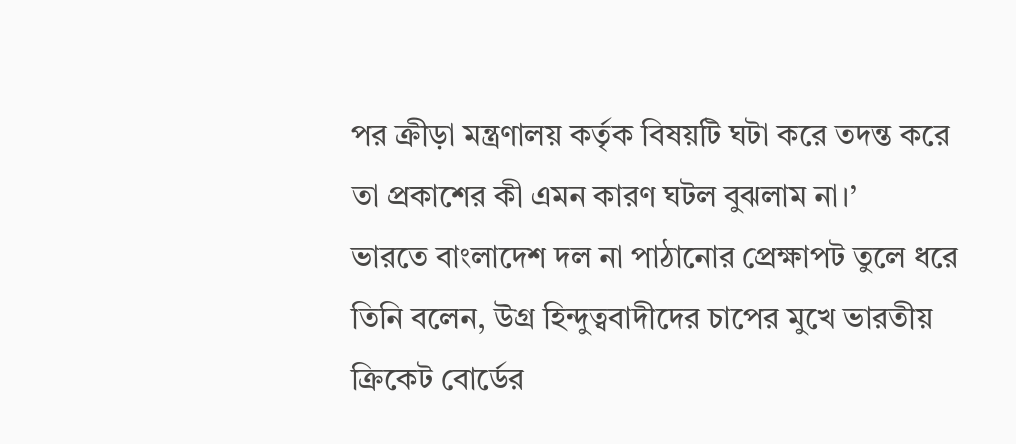পর ক্রীড়া মন্ত্রণালয় কর্তৃক বিষয়টি ঘটা করে তদন্ত করে তা প্রকাশের কী এমন কারণ ঘটল বুঝলাম না।’
ভারতে বাংলাদেশ দল না পাঠানোর প্রেক্ষাপট তুলে ধরে তিনি বলেন, উগ্র হিন্দুত্ববাদীদের চাপের মুখে ভারতীয় ক্রিকেট বোর্ডের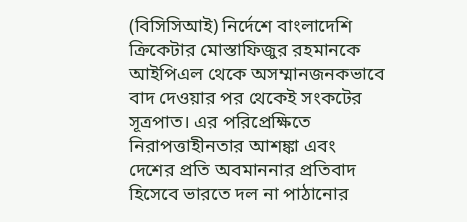(বিসিসিআই) নির্দেশে বাংলাদেশি ক্রিকেটার মোস্তাফিজুর রহমানকে আইপিএল থেকে অসম্মানজনকভাবে বাদ দেওয়ার পর থেকেই সংকটের সূত্রপাত। এর পরিপ্রেক্ষিতে নিরাপত্তাহীনতার আশঙ্কা এবং দেশের প্রতি অবমাননার প্রতিবাদ হিসেবে ভারতে দল না পাঠানোর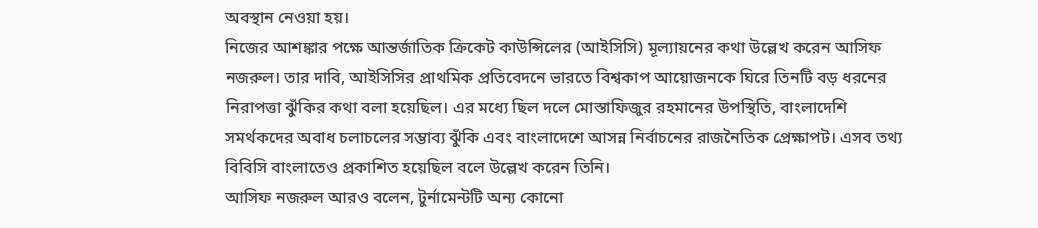অবস্থান নেওয়া হয়।
নিজের আশঙ্কার পক্ষে আন্তর্জাতিক ক্রিকেট কাউন্সিলের (আইসিসি) মূল্যায়নের কথা উল্লেখ করেন আসিফ নজরুল। তার দাবি, আইসিসির প্রাথমিক প্রতিবেদনে ভারতে বিশ্বকাপ আয়োজনকে ঘিরে তিনটি বড় ধরনের নিরাপত্তা ঝুঁকির কথা বলা হয়েছিল। এর মধ্যে ছিল দলে মোস্তাফিজুর রহমানের উপস্থিতি, বাংলাদেশি সমর্থকদের অবাধ চলাচলের সম্ভাব্য ঝুঁকি এবং বাংলাদেশে আসন্ন নির্বাচনের রাজনৈতিক প্রেক্ষাপট। এসব তথ্য বিবিসি বাংলাতেও প্রকাশিত হয়েছিল বলে উল্লেখ করেন তিনি।
আসিফ নজরুল আরও বলেন, টুর্নামেন্টটি অন্য কোনো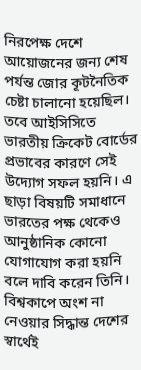নিরপেক্ষ দেশে আয়োজনের জন্য শেষ পর্যন্ত জোর কূটনৈতিক চেষ্টা চালানো হয়েছিল। তবে আইসিসিতে ভারতীয় ক্রিকেট বোর্ডের প্রভাবের কারণে সেই উদ্যোগ সফল হয়নি। এ ছাড়া বিষয়টি সমাধানে ভারতের পক্ষ থেকেও আনুষ্ঠানিক কোনো যোগাযোগ করা হয়নি বলে দাবি করেন তিনি।
বিশ্বকাপে অংশ না নেওয়ার সিদ্ধান্ত দেশের স্বার্থেই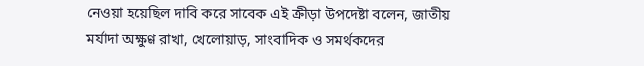নেওয়া হয়েছিল দাবি করে সাবেক এই ক্রীড়া উপদেষ্টা বলেন, জাতীয় মর্যাদা অক্ষুণ্ণ রাখা, খেলোয়াড়, সাংবাদিক ও সমর্থকদের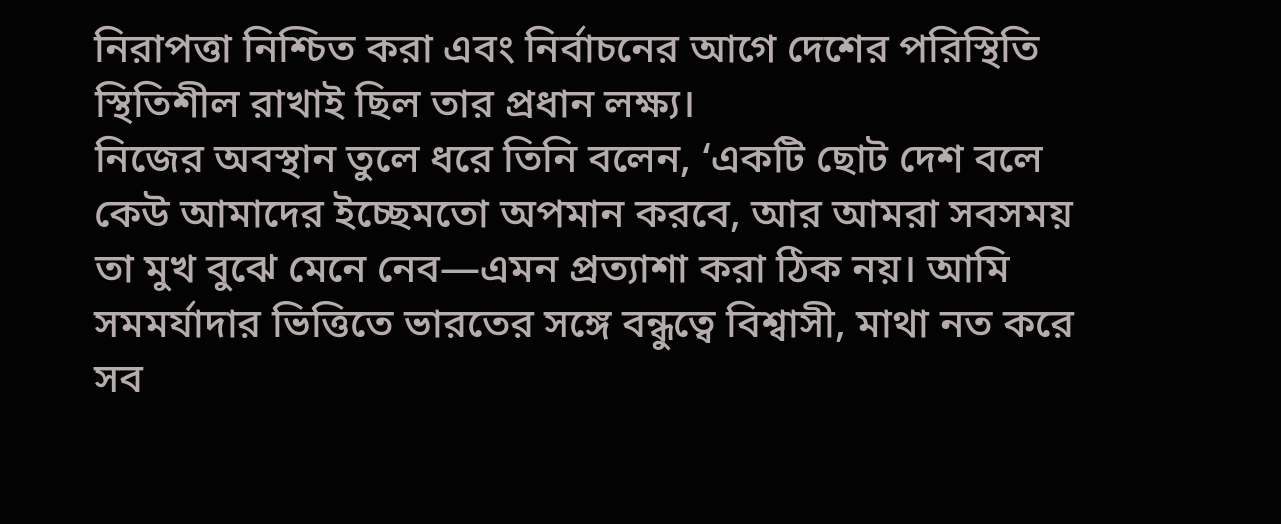নিরাপত্তা নিশ্চিত করা এবং নির্বাচনের আগে দেশের পরিস্থিতি স্থিতিশীল রাখাই ছিল তার প্রধান লক্ষ্য।
নিজের অবস্থান তুলে ধরে তিনি বলেন, ‘একটি ছোট দেশ বলে কেউ আমাদের ইচ্ছেমতো অপমান করবে, আর আমরা সবসময় তা মুখ বুঝে মেনে নেব—এমন প্রত্যাশা করা ঠিক নয়। আমি সমমর্যাদার ভিত্তিতে ভারতের সঙ্গে বন্ধুত্বে বিশ্বাসী, মাথা নত করে সব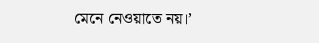মেনে নেওয়াতে নয়।’